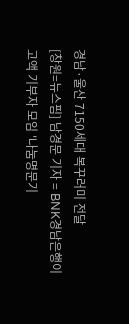경남·울산 7150세대 복꾸러미 전달
[창원=뉴스핌] 남경문 기자 = BNK경남은행이 고액 기부자 모임 '나눔명문기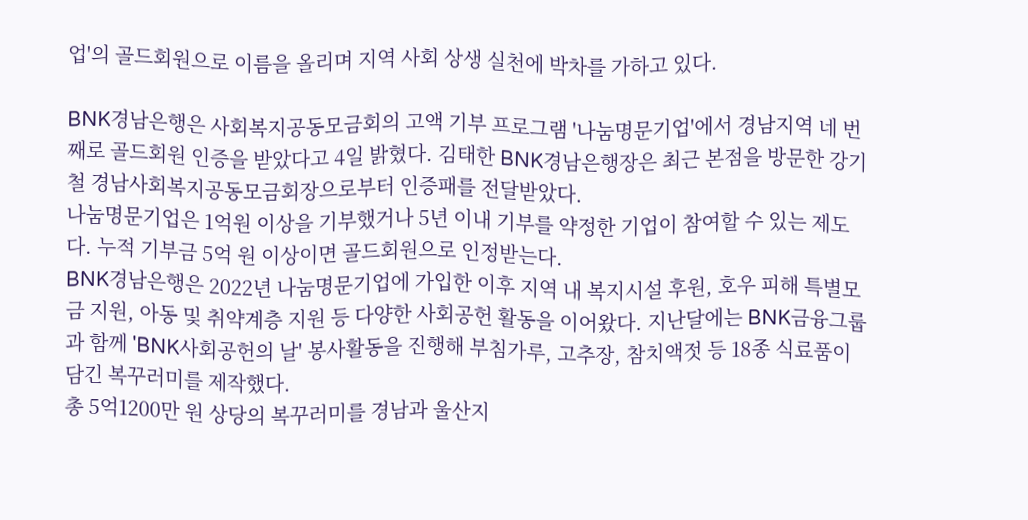업'의 골드회원으로 이름을 올리며 지역 사회 상생 실천에 박차를 가하고 있다.

BNK경남은행은 사회복지공동모금회의 고액 기부 프로그램 '나눔명문기업'에서 경남지역 네 번째로 골드회원 인증을 받았다고 4일 밝혔다. 김태한 BNK경남은행장은 최근 본점을 방문한 강기철 경남사회복지공동모금회장으로부터 인증패를 전달받았다.
나눔명문기업은 1억원 이상을 기부했거나 5년 이내 기부를 약정한 기업이 참여할 수 있는 제도다. 누적 기부금 5억 원 이상이면 골드회원으로 인정받는다.
BNK경남은행은 2022년 나눔명문기업에 가입한 이후 지역 내 복지시설 후원, 호우 피해 특별모금 지원, 아동 및 취약계층 지원 등 다양한 사회공헌 활동을 이어왔다. 지난달에는 BNK금융그룹과 함께 'BNK사회공헌의 날' 봉사활동을 진행해 부침가루, 고추장, 참치액젓 등 18종 식료품이 담긴 복꾸러미를 제작했다.
총 5억1200만 원 상당의 복꾸러미를 경남과 울산지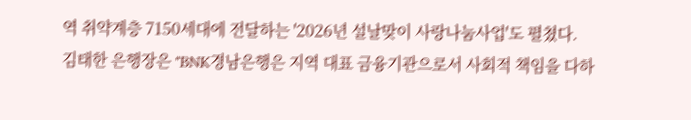역 취약계층 7150세대에 전달하는 '2026년 설날맞이 사랑나눔사업'도 펼쳤다.
김태한 은행장은 "BNK경남은행은 지역 대표 금융기관으로서 사회적 책임을 다하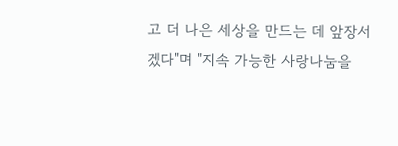고 더 나은 세상을 만드는 데 앞장서겠다"며 "지속 가능한 사랑나눔을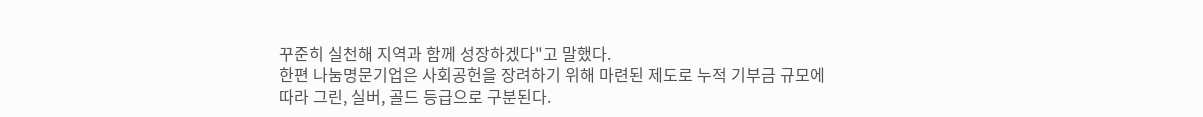꾸준히 실천해 지역과 함께 성장하겠다"고 말했다.
한편 나눔명문기업은 사회공헌을 장려하기 위해 마련된 제도로 누적 기부금 규모에 따라 그린, 실버, 골드 등급으로 구분된다.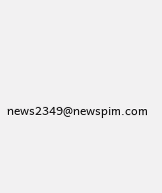news2349@newspim.com